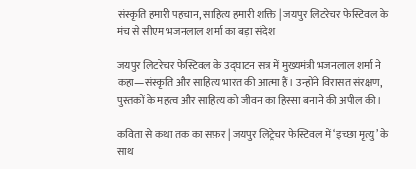संस्कृति हमारी पहचान, साहित्य हमारी शक्ति | जयपुर लिटरेचर फेस्टिवल के मंच से सीएम भजनलाल शर्मा का बड़ा संदेश

जयपुर लिटरेचर फेस्टिवल के उद्घाटन सत्र में मुख्यमंत्री भजनलाल शर्मा ने कहा—संस्कृति और साहित्य भारत की आत्मा हैं। उन्होंने विरासत संरक्षण, पुस्तकों के महत्व और साहित्य को जीवन का हिस्सा बनाने की अपील की।

कविता से कथा तक का सफ़र | जयपुर लिट्रेचर फेस्टिवल में ‘इच्छा मृत्यु’ के साथ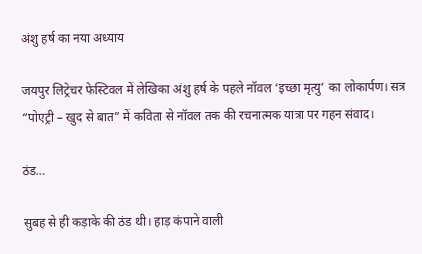अंशु हर्ष का नया अध्याय

जयपुर लिट्रेचर फेस्टिवल में लेखिका अंशु हर्ष के पहले नॉवल ‘इच्छा मृत्यु’ का लोकार्पण। सत्र “पोएट्री – खुद से बात” में कविता से नॉवल तक की रचनात्मक यात्रा पर गहन संवाद।

ठंड…

सुबह से ही कड़ाके की ठंड थी। हाड़ कंपाने वाली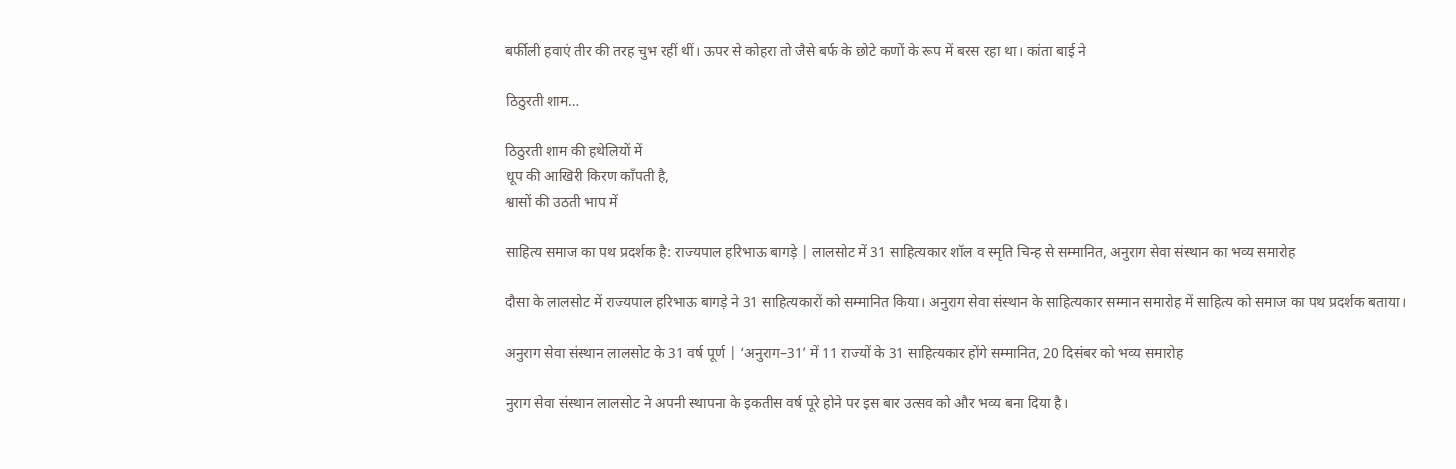बर्फीली हवाएं तीर की तरह चुभ रहीं थीं। ऊपर से कोहरा तो जैसे बर्फ के छोटे कणों के रूप में बरस रहा था। कांता बाई ने

ठिठुरती शाम…

ठिठुरती शाम की हथेलियों में
धूप की आखिरी किरण कॉंपती है,
श्वासों की उठती भाप में

साहित्य समाज का पथ प्रदर्शक है: राज्यपाल हरिभाऊ बागड़े | लालसोट में 31 साहित्यकार शॉल व स्मृति चिन्ह से सम्मानित, अनुराग सेवा संस्थान का भव्य समारोह

दौसा के लालसोट में राज्यपाल हरिभाऊ बागड़े ने 31 साहित्यकारों को सम्मानित किया। अनुराग सेवा संस्थान के साहित्यकार सम्मान समारोह में साहित्य को समाज का पथ प्रदर्शक बताया।

अनुराग सेवा संस्थान लालसोट के 31 वर्ष पूर्ण | ‘अनुराग–31’ में 11 राज्यों के 31 साहित्यकार होंगे सम्मानित, 20 दिसंबर को भव्य समारोह

नुराग सेवा संस्थान लालसोट ने अपनी स्थापना के इकतीस वर्ष पूरे होने पर इस बार उत्सव को और भव्य बना दिया है।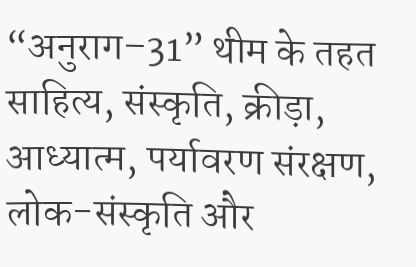“अनुराग–31” थीम के तहत साहित्य, संस्कृति, क्रीड़ा, आध्यात्म, पर्यावरण संरक्षण, लोक-संस्कृति और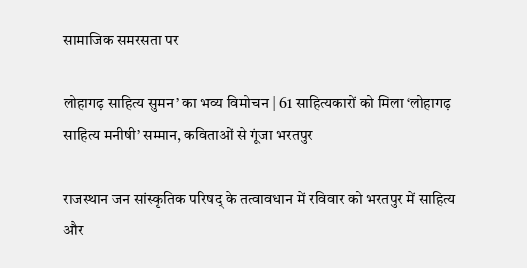सामाजिक समरसता पर

लोहागढ़ साहित्य सुमन’ का भव्य विमोचन | 61 साहित्यकारों को मिला ‘लोहागढ़ साहित्य मनीषी’ सम्मान, कविताओं से गूंजा भरतपुर

राजस्थान जन सांस्कृतिक परिषद् के तत्वावधान में रविवार को भरतपुर में साहित्य और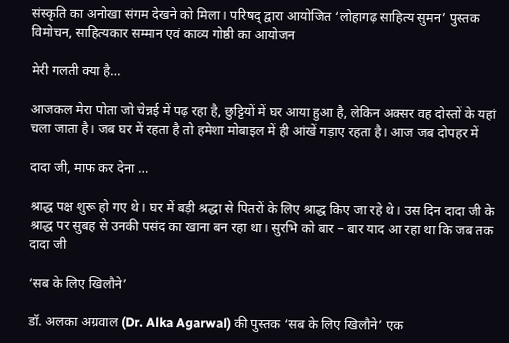संस्कृति का अनोखा संगम देखने को मिला। परिषद् द्वारा आयोजित ‘लोहागढ़ साहित्य सुमन’ पुस्तक विमोचन, साहित्यकार सम्मान एवं काव्य गोष्ठी का आयोजन

मेरी गलती क्या है…

आजकल मेरा पोता जो चेन्नई में पढ़ रहा है, छुट्टियों में घर आया हुआ है, लेकिन अक्सर वह दोस्तों के यहां चला जाता है। जब घर में रहता है तो हमेशा मोबाइल में ही आंखें गड़ाए रहता है। आज जब दोपहर में

दादा जी, माफ कर देना …

श्राद्ध पक्ष शुरू हो गए थे। घर में बड़ी श्रद्धा से पितरों के लिए श्राद्ध किए जा रहे थे। उस दिन दादा जी के श्राद्ध पर सुबह से उनकी पसंद का खाना बन रहा था। सुरभि को बार – बार याद आ रहा था कि जब तक दादा जी

‘सब के लिए खिलौने’

डॉ. अलका अग्रवाल (Dr. Alka Agarwal) की पुस्तक ‘सब के लिए खिलौने’ एक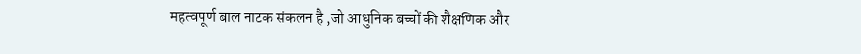महत्वपूर्ण बाल नाटक संकलन है ,जो आधुनिक बच्चों की शैक्षणिक और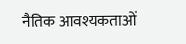नैतिक आवश्यकताओं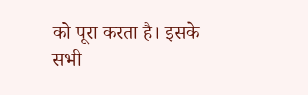को पूरा करता है। इसके सभी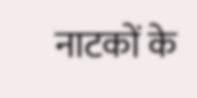नाटकों के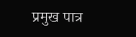प्रमुख पात्र